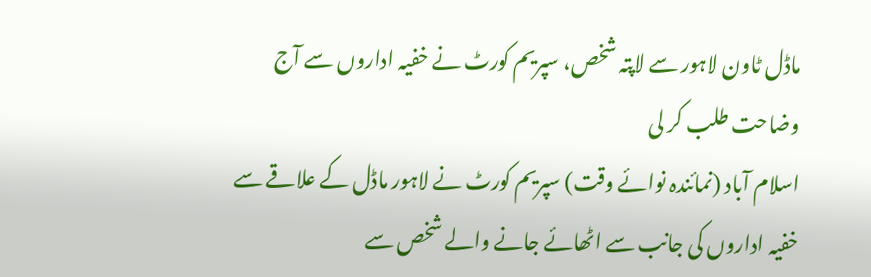ماڈل ٹاون لاہور سے لاپتہ شخص، سپریم کورٹ نے خفیہ اداروں سے آج وضاحت طلب کر لی
اسلام آباد (نمائندہ نوائے وقت) سپریم کورٹ نے لاہور ماڈل کے علاقے سے خفیہ اداروں کی جانب سے اٹھائے جانے والے شخص سے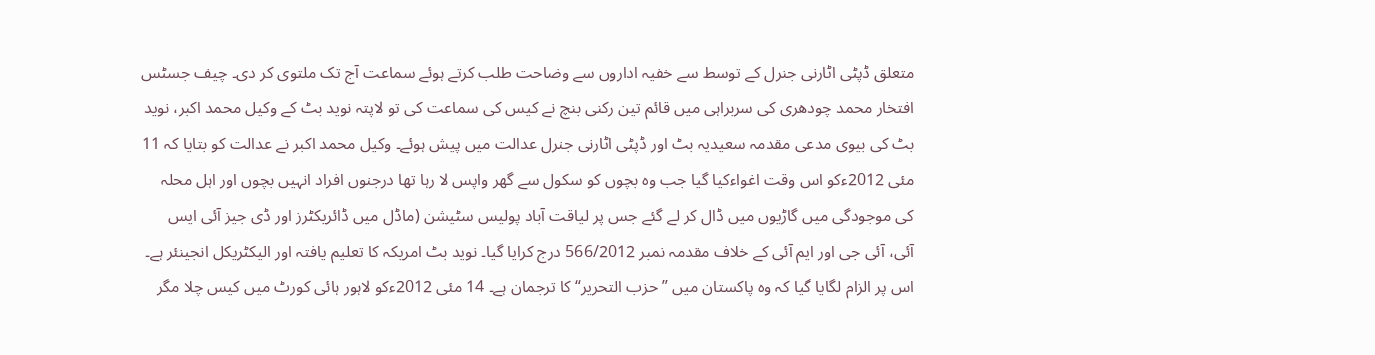متعلق ڈپٹی اٹارنی جنرل کے توسط سے خفیہ اداروں سے وضاحت طلب کرتے ہوئے سماعت آج تک ملتوی کر دی۔ چیف جسٹس افتخار محمد چودھری کی سربراہی میں قائم تین رکنی بنچ نے کیس کی سماعت کی تو لاپتہ نوید بٹ کے وکیل محمد اکبر، نوید بٹ کی بیوی مدعی مقدمہ سعیدیہ بٹ اور ڈپٹی اٹارنی جنرل عدالت میں پیش ہوئے۔ وکیل محمد اکبر نے عدالت کو بتایا کہ 11 مئی 2012ءکو اس وقت اغواءکیا گیا جب وہ بچوں کو سکول سے گھر واپس لا رہا تھا درجنوں افراد انہیں بچوں اور اہل محلہ کی موجودگی میں گاڑیوں میں ڈال کر لے گئے جس پر لیاقت آباد پولیس سٹیشن (ماڈل میں ڈائریکٹرز اور ڈی جیز آئی ایس آئی، آئی جی اور ایم آئی کے خلاف مقدمہ نمبر 566/2012 درج کرایا گیا۔ نوید بٹ امریکہ کا تعلیم یافتہ اور الیکٹریکل انجینئر ہے۔ اس پر الزام لگایا گیا کہ وہ پاکستان میں ”حزب التحریر“ کا ترجمان ہے۔ 14 مئی 2012ءکو لاہور ہائی کورٹ میں کیس چلا مگر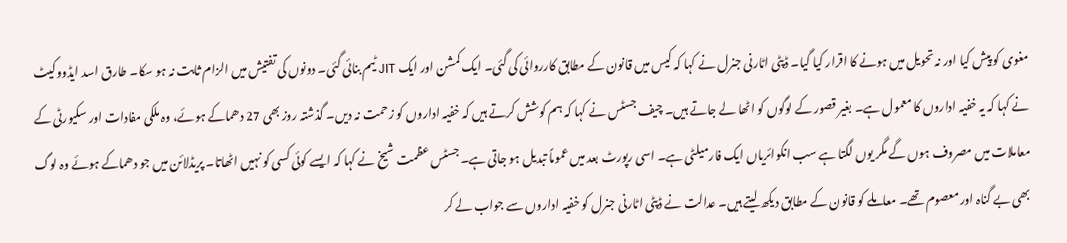مغوی کو پیش کیا اور نہ تحویل میں ہونے کا اقرار کیا گیا۔ ڈپٹی اٹارنی جنرل نے کہا کہ کیس میں قانون کے مطابق کارروائی کی گئی۔ ایک کمشن اور ایک JIT ٹیم بنائی گئی۔ دونوں کی تفتیش میں الزام ثابت نہ ہو سکا۔ طارق اسد ایڈووکیٹ نے کہا کہ یہ خفیہ اداروں کا معمول ہے۔ بغیر قصور کے لوگوں کو اٹھا لے جاتے ہیں۔ چیف جسٹس نے کہا کہ ہم کوشش کرتے ہیں کہ خفیہ اداروں کو زحمت نہ دیں۔ گذشتہ روز بھی 27 دھماکے ہوئے، وہ ملکی مفادات اور سکیورٹی کے معاملات میں مصروف ہوں گے مگر یوں لگتا ہے سب انکوائریاں ایک فارمیلٹی ہے۔ اسی رپورٹ بعد میں عموماً تبدیل ہو جاتی ہے۔ جسٹس عظمت شیخ نے کہا کہ ایسے کوئی کسی کو نہیں اٹھاتا۔ پریڈلائن میں جو دھماکے ہوئے وہ لوگ بھی بے گناہ اور معصوم تھے۔ معاملے کو قانون کے مطابق دیکھ لیتے ہیں۔ عدالت نے ڈپٹی اٹارنی جنرل کو خفیہ اداروں سے جواب لے کر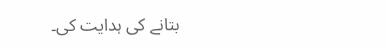بتانے کی ہدایت کی۔